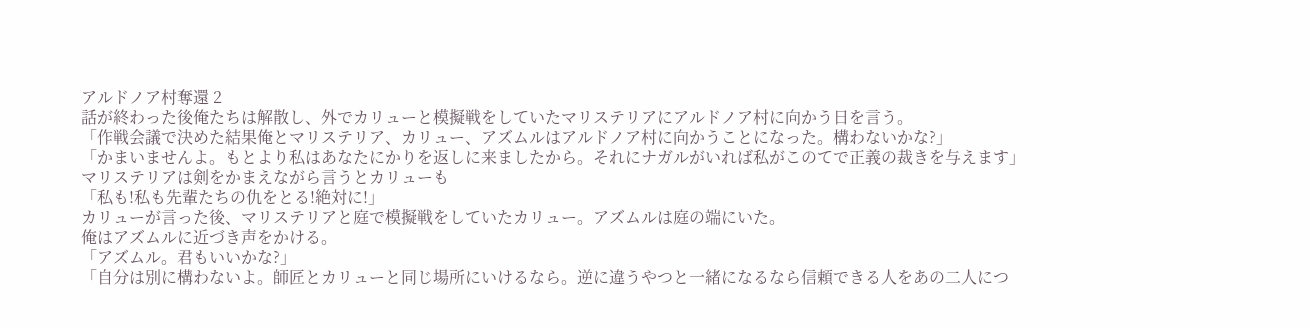アルドノア村奪還 2
話が終わった後俺たちは解散し、外でカリューと模擬戦をしていたマリステリアにアルドノア村に向かう日を言う。
「作戦会議で決めた結果俺とマリステリア、カリュー、アズムルはアルドノア村に向かうことになった。構わないかな?」
「かまいませんよ。もとより私はあなたにかりを返しに来ましたから。それにナガルがいれば私がこのてで正義の裁きを与えます」
マリステリアは剣をかまえながら言うとカリューも
「私も!私も先輩たちの仇をとる!絶対に!」
カリューが言った後、マリステリアと庭で模擬戦をしていたカリュー。アズムルは庭の端にいた。
俺はアズムルに近づき声をかける。
「アズムル。君もいいかな?」
「自分は別に構わないよ。師匠とカリューと同じ場所にいけるなら。逆に違うやつと一緒になるなら信頼できる人をあの二人につ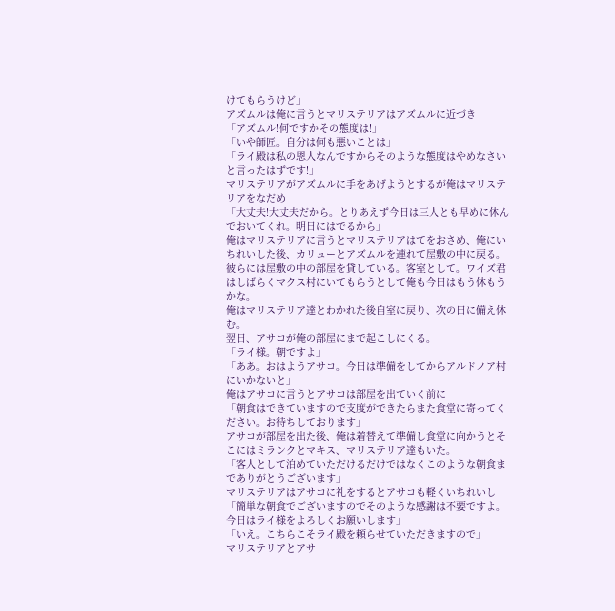けてもらうけど」
アズムルは俺に言うとマリステリアはアズムルに近づき
「アズムル!何ですかその態度は!」
「いや師匠。自分は何も悪いことは」
「ライ殿は私の恩人なんですからそのような態度はやめなさいと言ったはずです!」
マリステリアがアズムルに手をあげようとするが俺はマリステリアをなだめ
「大丈夫!大丈夫だから。とりあえず今日は三人とも早めに休んでおいてくれ。明日にはでるから」
俺はマリステリアに言うとマリステリアはてをおさめ、俺にいちれいした後、カリューとアズムルを連れて屋敷の中に戻る。彼らには屋敷の中の部屋を貸している。客室として。ワイズ君はしばらくマクス村にいてもらうとして俺も今日はもう休もうかな。
俺はマリステリア達とわかれた後自室に戻り、次の日に備え休む。
翌日、アサコが俺の部屋にまで起こしにくる。
「ライ様。朝ですよ」
「ああ。おはようアサコ。今日は準備をしてからアルドノア村にいかないと」
俺はアサコに言うとアサコは部屋を出ていく前に
「朝食はできていますので支度ができたらまた食堂に寄ってください。お待ちしております」
アサコが部屋を出た後、俺は着替えて準備し食堂に向かうとそこにはミランクとマキス、マリステリア達もいた。
「客人として泊めていただけるだけではなくこのような朝食までありがとうございます」
マリステリアはアサコに礼をするとアサコも軽くいちれいし
「簡単な朝食でございますのでそのような感謝は不要ですよ。今日はライ様をよろしくお願いします」
「いえ。こちらこそライ殿を頼らせていただきますので」
マリステリアとアサ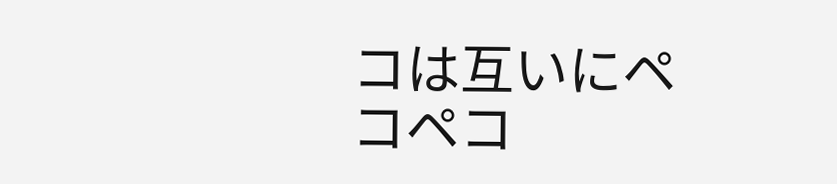コは互いにペコペコ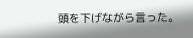頭を下げながら言った。